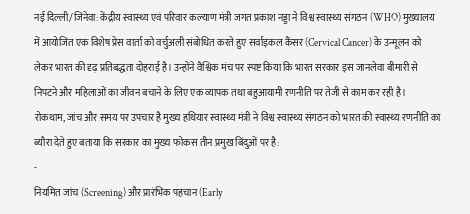नई दिल्ली/जिनेवा: केंद्रीय स्वास्थ्य एवं परिवार कल्याण मंत्री जगत प्रकाश नड्डा ने विश्व स्वास्थ्य संगठन (WHO) मुख्यालय में आयोजित एक विशेष प्रेस वार्ता को वर्चुअली संबोधित करते हुए सर्वाइकल कैंसर (Cervical Cancer) के उन्मूलन को लेकर भारत की दृढ़ प्रतिबद्धता दोहराई है। उन्होंने वैश्विक मंच पर स्पष्ट किया कि भारत सरकार इस जानलेवा बीमारी से निपटने और महिलाओं का जीवन बचाने के लिए एक व्यापक तथा बहुआयामी रणनीति पर तेजी से काम कर रही है।
रोकथाम, जांच और समय पर उपचार है मुख्य हथियार स्वास्थ्य मंत्री ने विश्व स्वास्थ्य संगठन को भारत की स्वास्थ्य रणनीति का ब्यौरा देते हुए बताया कि सरकार का मुख्य फोकस तीन प्रमुख बिंदुओं पर है:
-
नियमित जांच (Screening) और प्रारंभिक पहचान (Early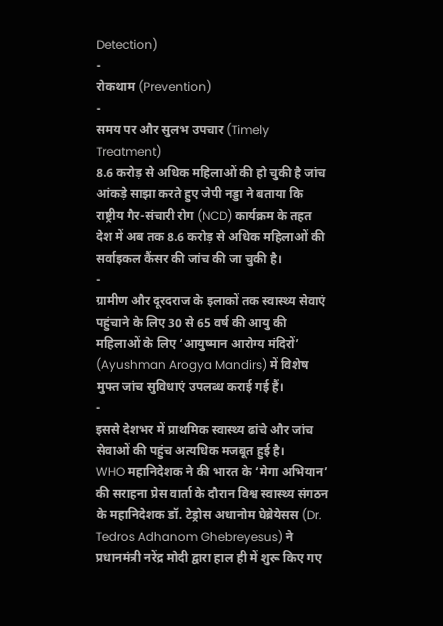Detection)
-
रोकथाम (Prevention)
-
समय पर और सुलभ उपचार (Timely Treatment)
8.6 करोड़ से अधिक महिलाओं की हो चुकी है जांच आंकड़े साझा करते हुए जेपी नड्डा ने बताया कि राष्ट्रीय गैर-संचारी रोग (NCD) कार्यक्रम के तहत देश में अब तक 8.6 करोड़ से अधिक महिलाओं की सर्वाइकल कैंसर की जांच की जा चुकी है।
-
ग्रामीण और दूरदराज के इलाकों तक स्वास्थ्य सेवाएं पहुंचाने के लिए 30 से 65 वर्ष की आयु की महिलाओं के लिए ‘आयुष्मान आरोग्य मंदिरों’ (Ayushman Arogya Mandirs) में विशेष मुफ्त जांच सुविधाएं उपलब्ध कराई गई हैं।
-
इससे देशभर में प्राथमिक स्वास्थ्य ढांचे और जांच सेवाओं की पहुंच अत्यधिक मजबूत हुई है।
WHO महानिदेशक ने की भारत के ‘मेगा अभियान’ की सराहना प्रेस वार्ता के दौरान विश्व स्वास्थ्य संगठन के महानिदेशक डॉ. टेड्रोस अधानोम घेब्रेयेसस (Dr. Tedros Adhanom Ghebreyesus) ने प्रधानमंत्री नरेंद्र मोदी द्वारा हाल ही में शुरू किए गए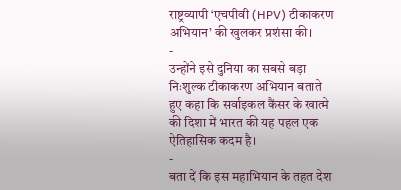राष्ट्रव्यापी ‘एचपीवी (HPV) टीकाकरण अभियान’ की खुलकर प्रशंसा की।
-
उन्होंने इसे दुनिया का सबसे बड़ा निःशुल्क टीकाकरण अभियान बताते हुए कहा कि सर्वाइकल कैंसर के खात्मे की दिशा में भारत की यह पहल एक ऐतिहासिक कदम है।
-
बता दें कि इस महाभियान के तहत देश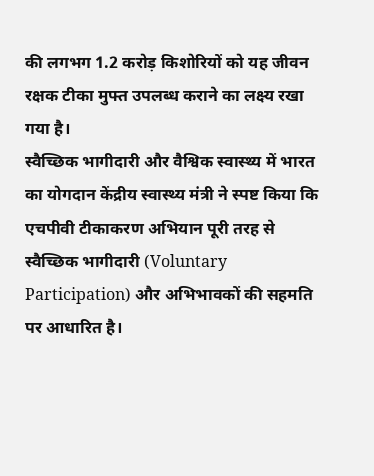की लगभग 1.2 करोड़ किशोरियों को यह जीवन रक्षक टीका मुफ्त उपलब्ध कराने का लक्ष्य रखा गया है।
स्वैच्छिक भागीदारी और वैश्विक स्वास्थ्य में भारत का योगदान केंद्रीय स्वास्थ्य मंत्री ने स्पष्ट किया कि एचपीवी टीकाकरण अभियान पूरी तरह से स्वैच्छिक भागीदारी (Voluntary Participation) और अभिभावकों की सहमति पर आधारित है।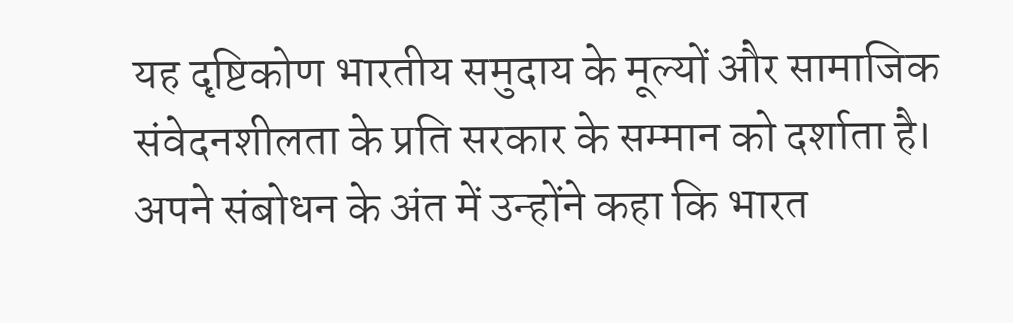यह दृष्टिकोण भारतीय समुदाय के मूल्यों और सामाजिक संवेदनशीलता के प्रति सरकार के सम्मान को दर्शाता है।
अपने संबोधन के अंत में उन्होंने कहा कि भारत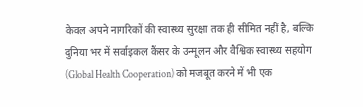केवल अपने नागरिकों की स्वास्थ्य सुरक्षा तक ही सीमित नहीं है, बल्कि दुनिया भर में सर्वाइकल कैंसर के उन्मूलन और वैश्विक स्वास्थ्य सहयोग (Global Health Cooperation) को मजबूत करने में भी एक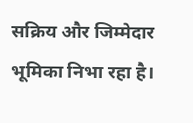सक्रिय और जिम्मेदार भूमिका निभा रहा है।